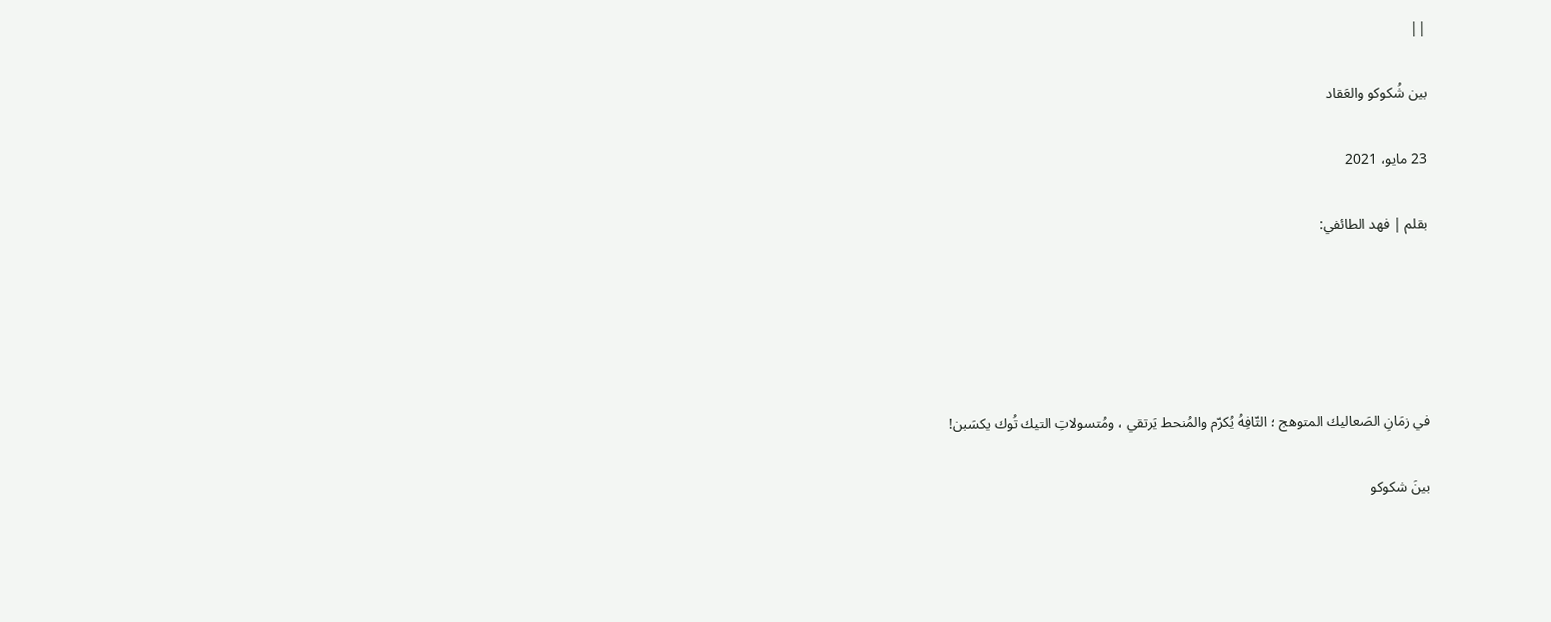||

بين شُكوكو والعَقاد

23 مايو، 2021

بقلم | فهد الطائفي:





في زمَانِ الصَعاليك المتوهج ؛ التّافِهُ يُكرّم والمُنحط يَرتقي ، ومُتسولاتِ التيك تُوك يكسَبن!

بينَ شكوكو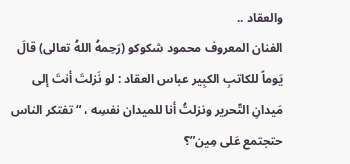والعقاد ..
الفنان المعروف محمود شكوكو (رَحِمهُ اللهُ تعالى) قالَ يَوماً للكاتبِ الكبِير عباس العقاد : لو نَزلتَ أنتَ إلى مَيدانِ التّحرير ونزلتُ أنا للميدان نفسِه ، “تفتكر الناس حتجتمع عَلى مِين”؟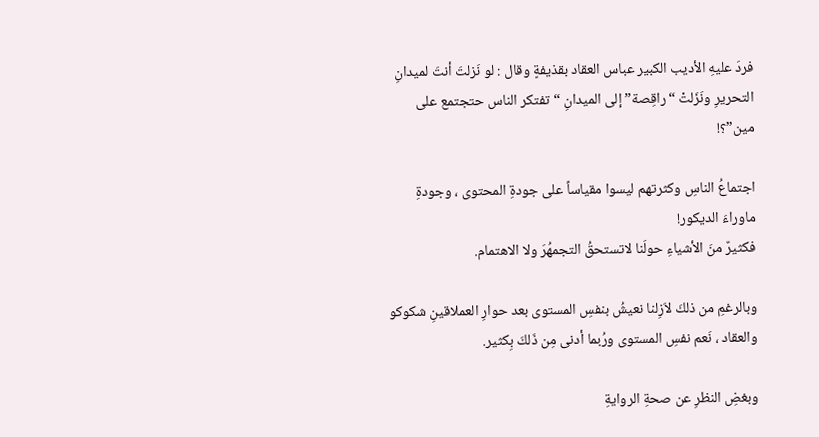فردَ عليهِ الأديب الكبير عباس العقاد بقذيفةٍ وقال : لو نَزلتَ أنتَ لميدانِ التحريرِ ونَزَلتْ “راقِصة” إلى الميدانِ “تفتكر الناس حتجتمع على مين”؟!

اجتماعُ الناسِ وكثرتهم ليسوا مقياساً على جودةِ المحتوى ، وجودةِ ماوراءَ الديكور!
فكثيرٌ منَ الأشياءِ حولَنا لاتستحقُ التجمهُرَ ولا الاهتمام.

وبالرغمِ من ذلكَ لاَزِلنا نعيشُ بنفسِ المستوى بعد حوارِ العملاقينِ شكوكو والعقاد ، نَعم نفسِ المستوى ورُبما أدنى مِن ذَلكَ بِكثير.

وبغضِ النظرِ عن صحةِ الروايةِ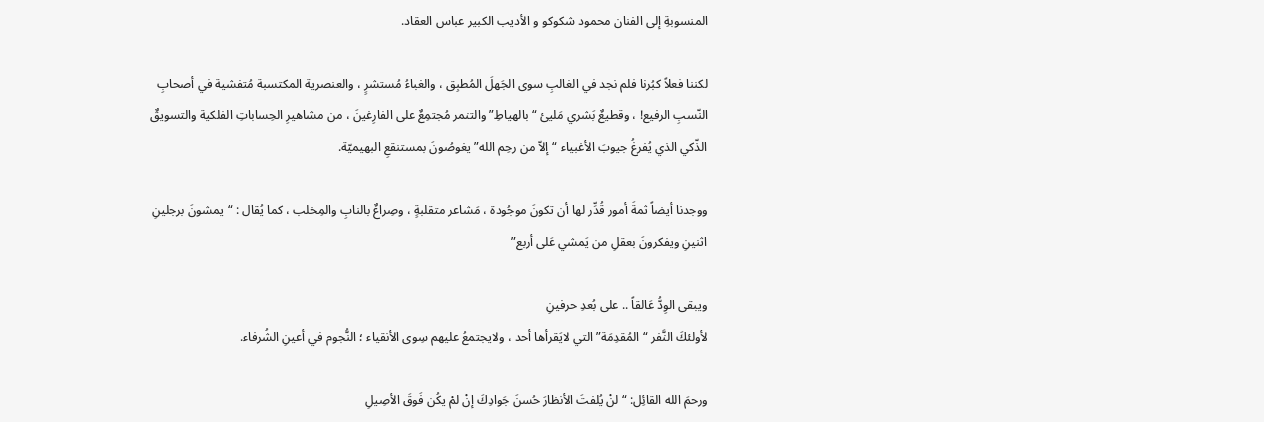المنسوبةِ إلى الفنان محمود شكوكو و الأديب الكبير عباس العقاد.

لكننا فعلاً كبُرنا فلم نجد في الغالبِ سوى الجَهلَ المُطبِق ، والغباءُ مُستشرٍ ، والعنصرية المكتسبة مُتفشية في أصحابِ النّسبِ الرفيع! ، وقطيعٌ بَشري مَليئ “بالهياطِ” والتنمر مُجتمِعٌ على الفارِغينَ ، من مشاهيرِ الحِساباتِ الفلكية والتسويقٌ الذّكي الذي يُفرغُ جيوبَ الأغبياء “إلاّ من رحِم الله” يغوصُونَ بمستنقعِ البهيميّة.

ووجدنا أيضاً ثمةَ أمور قُدِّر لها أن تكونَ موجُودة ، مَشاعر متقلبةٍ ، وصِراعٌ بالنابِ والمِخلب ، كما يُقال : “يمشونَ برجلينِ اثنينِ ويفكرونَ بعقلِ من يَمشي عَلى أربع”

ويبقى الوِدُّ عَالقاً .. على بُعدِ حرفينِ
لأولئكَ النَّفر “المُقدِمَة” التي لايَقرأها أحد ، ولايجتمعُ عليهم سِوى الأنقياء ؛ النُّجوم في أعينِ الشُرفاء.

ورحمَ الله القائِل: “لنْ يُلفتَ الأنظارَ حُسنَ جَوادِكَ إنْ لمْ يكُن فَوقَ الأصِيلِ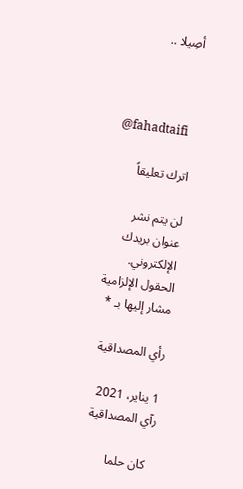أصِيلا ..



@fahadtaifi

اترك تعليقاً

لن يتم نشر عنوان بريدك الإلكتروني. الحقول الإلزامية مشار إليها بـ *

رأي المصداقية

1 يناير، 2021
رآي المصداقية

  كان حلما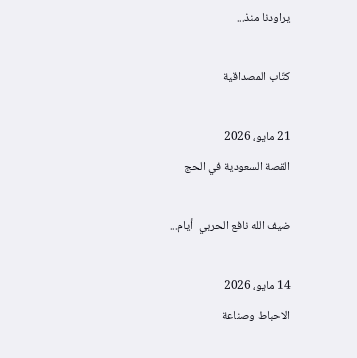يراودنا منذ...

كتّاب المصداقية

21 مايو، 2026
القصة السعودية في الحج

ضيف الله نافع الحربي  أيام...

14 مايو، 2026
الاحباط وصناعة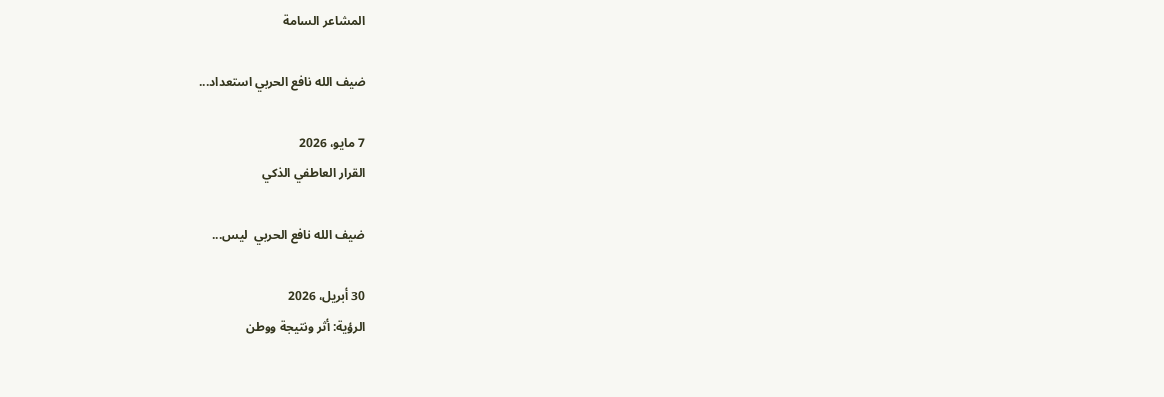المشاعر السامة

ضيف الله نافع الحربي استعداد...

7 مايو، 2026
القرار العاطفي الذكي

ضيف الله نافع الحربي  ليس...

30 أبريل، 2026
الرؤية: أثر ونتيجة ووطن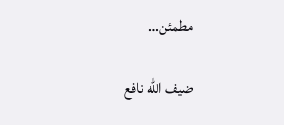مطمئن…

ضيف الله نافع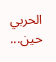الحربي  حين...